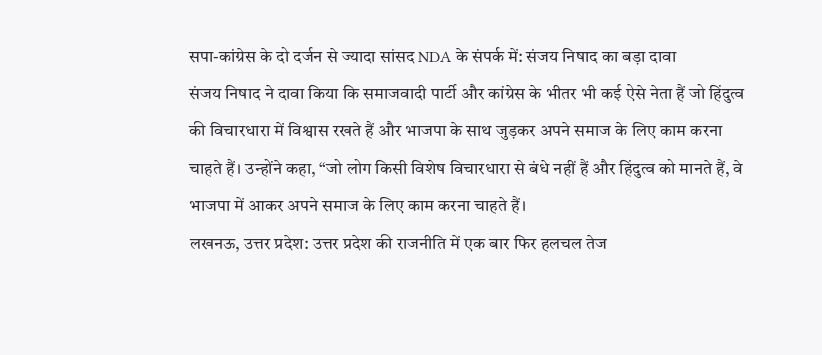सपा-कांग्रेस के दो दर्जन से ज्यादा सांसद NDA के संपर्क में: संजय निषाद का बड़ा दावा
संजय निषाद ने दावा किया कि समाजवादी पार्टी और कांग्रेस के भीतर भी कई ऐसे नेता हैं जो हिंदुत्व की विचारधारा में विश्वास रखते हैं और भाजपा के साथ जुड़कर अपने समाज के लिए काम करना चाहते हैं। उन्होंने कहा, “जो लोग किसी विशेष विचारधारा से बंधे नहीं हैं और हिंदुत्व को मानते हैं, वे भाजपा में आकर अपने समाज के लिए काम करना चाहते हैं।
लखनऊ, उत्तर प्रदेश: उत्तर प्रदेश की राजनीति में एक बार फिर हलचल तेज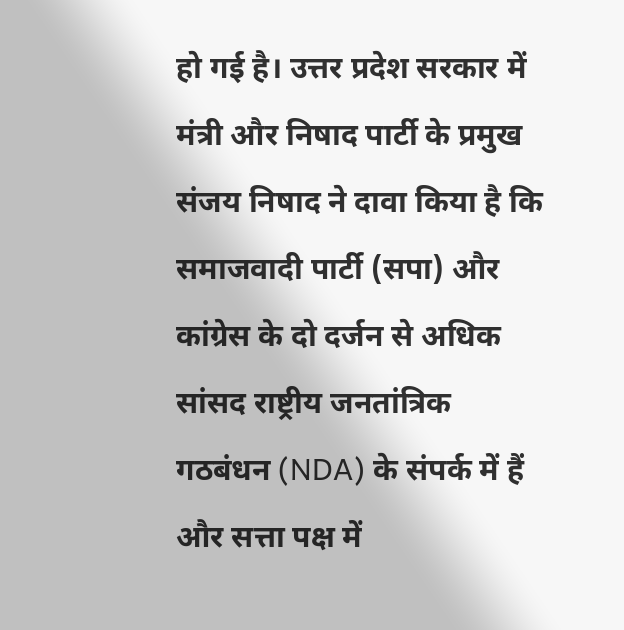हो गई है। उत्तर प्रदेश सरकार में मंत्री और निषाद पार्टी के प्रमुख संजय निषाद ने दावा किया है कि समाजवादी पार्टी (सपा) और कांग्रेस के दो दर्जन से अधिक सांसद राष्ट्रीय जनतांत्रिक गठबंधन (NDA) के संपर्क में हैं और सत्ता पक्ष में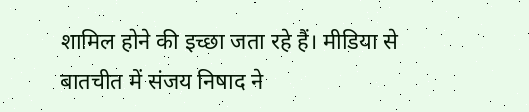शामिल होने की इच्छा जता रहे हैं। मीडिया से बातचीत में संजय निषाद ने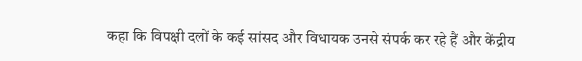कहा कि विपक्षी दलों के कई सांसद और विधायक उनसे संपर्क कर रहे हैं और केंद्रीय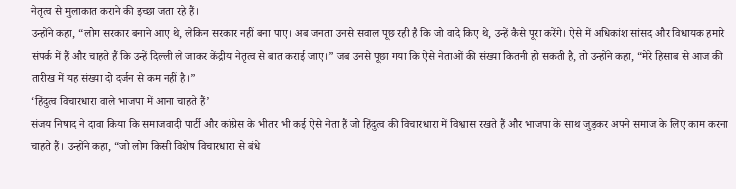नेतृत्व से मुलाकात कराने की इच्छा जता रहे हैं।
उन्होंने कहा, “लोग सरकार बनाने आए थे, लेकिन सरकार नहीं बना पाए। अब जनता उनसे सवाल पूछ रही है कि जो वादे किए थे, उन्हें कैसे पूरा करेंगे। ऐसे में अधिकांश सांसद और विधायक हमारे संपर्क में हैं और चाहते हैं कि उन्हें दिल्ली ले जाकर केंद्रीय नेतृत्व से बात कराई जाए।” जब उनसे पूछा गया कि ऐसे नेताओं की संख्या कितनी हो सकती है, तो उन्होंने कहा, “मेरे हिसाब से आज की तारीख में यह संख्या दो दर्जन से कम नहीं है।”
‘हिंदुत्व विचारधारा वाले भाजपा में आना चाहते हैं’
संजय निषाद ने दावा किया कि समाजवादी पार्टी और कांग्रेस के भीतर भी कई ऐसे नेता हैं जो हिंदुत्व की विचारधारा में विश्वास रखते हैं और भाजपा के साथ जुड़कर अपने समाज के लिए काम करना चाहते हैं। उन्होंने कहा, “जो लोग किसी विशेष विचारधारा से बंधे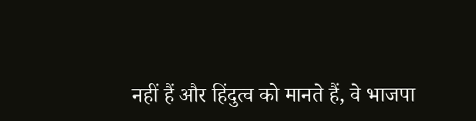नहीं हैं और हिंदुत्व को मानते हैं, वे भाजपा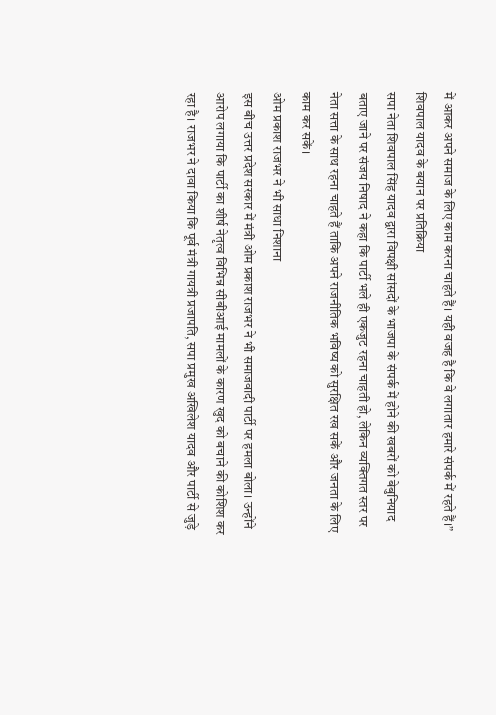में आकर अपने समाज के लिए काम करना चाहते हैं। यही वजह है कि वे लगातार हमारे संपर्क में रहते हैं।”
शिवपाल यादव के बयान पर प्रतिक्रिया
सपा नेता शिवपाल सिंह यादव द्वारा विपक्षी सांसदों के भाजपा के संपर्क में होने की खबरों को बेबुनियाद बताए जाने पर संजय निषाद ने कहा कि पार्टी भले ही एकजुट रहना चाहती हो, लेकिन व्यक्तिगत स्तर पर नेता सत्ता के साथ रहना चाहते हैं ताकि अपने राजनीतिक भविष्य को सुरक्षित रख सकें और जनता के लिए काम कर सकें।
ओम प्रकाश राजभर ने भी साधा निशाना
इस बीच उत्तर प्रदेश सरकार में मंत्री ओम प्रकाश राजभर ने भी समाजवादी पार्टी पर हमला बोला। उन्होंने आरोप लगाया कि पार्टी का शीर्ष नेतृत्व विभिन्न सीबीआई मामलों के कारण खुद को बचाने की कोशिश कर रहा है। राजभर ने दावा किया कि पूर्व मंत्री गायत्री प्रजापति, सपा प्रमुख अखिलेश यादव और पार्टी से जुड़े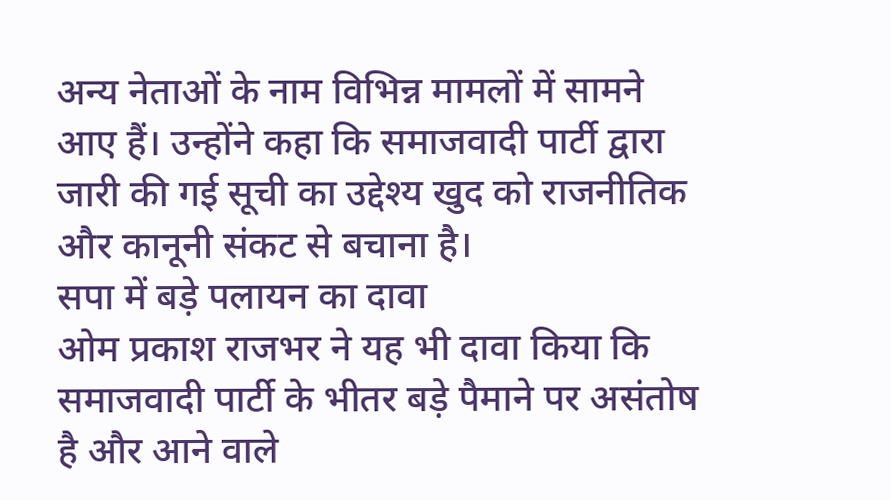अन्य नेताओं के नाम विभिन्न मामलों में सामने आए हैं। उन्होंने कहा कि समाजवादी पार्टी द्वारा जारी की गई सूची का उद्देश्य खुद को राजनीतिक और कानूनी संकट से बचाना है।
सपा में बड़े पलायन का दावा
ओम प्रकाश राजभर ने यह भी दावा किया कि समाजवादी पार्टी के भीतर बड़े पैमाने पर असंतोष है और आने वाले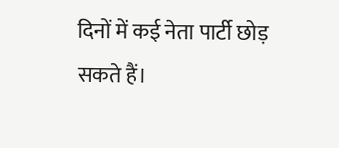दिनों में कई नेता पार्टी छोड़ सकते हैं।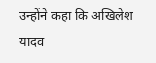उन्होंने कहा कि अखिलेश यादव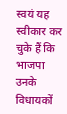स्वयं यह स्वीकार कर चुके हैं कि भाजपा उनके विधायकों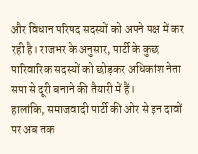और विधान परिषद सदस्यों को अपने पक्ष में कर रही है। राजभर के अनुसार, पार्टी के कुछ पारिवारिक सदस्यों को छोड़कर अधिकांश नेता सपा से दूरी बनाने की तैयारी में हैं।
हालांकि, समाजवादी पार्टी की ओर से इन दावों पर अब तक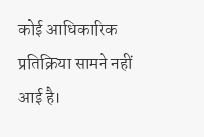कोई आधिकारिक प्रतिक्रिया सामने नहीं आई है।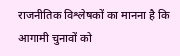राजनीतिक विश्लेषकों का मानना है कि आगामी चुनावों को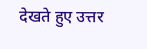देखते हुए उत्तर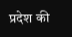प्रदेश की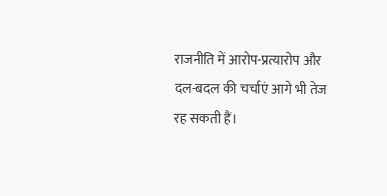राजनीति में आरोप-प्रत्यारोप और दल-बदल की चर्चाएं आगे भी तेज रह सकती हैं।